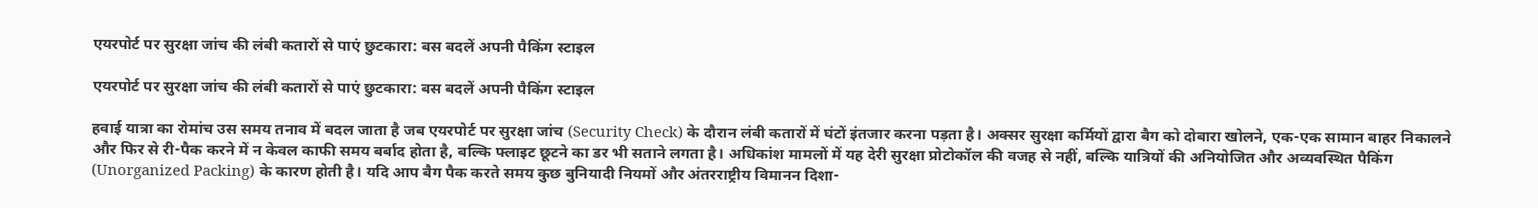एयरपोर्ट पर सुरक्षा जांच की लंबी कतारों से पाएं छुटकारा: बस बदलें अपनी पैकिंग स्टाइल

एयरपोर्ट पर सुरक्षा जांच की लंबी कतारों से पाएं छुटकारा: बस बदलें अपनी पैकिंग स्टाइल

हवाई यात्रा का रोमांच उस समय तनाव में बदल जाता है जब एयरपोर्ट पर सुरक्षा जांच (Security Check) के दौरान लंबी कतारों में घंटों इंतजार करना पड़ता है। अक्सर सुरक्षा कर्मियों द्वारा बैग को दोबारा खोलने, एक-एक सामान बाहर निकालने और फिर से री-पैक करने में न केवल काफी समय बर्बाद होता है, बल्कि फ्लाइट छूटने का डर भी सताने लगता है। अधिकांश मामलों में यह देरी सुरक्षा प्रोटोकॉल की वजह से नहीं, बल्कि यात्रियों की अनियोजित और अव्यवस्थित पैकिंग (Unorganized Packing) के कारण होती है। यदि आप बैग पैक करते समय कुछ बुनियादी नियमों और अंतरराष्ट्रीय विमानन दिशा-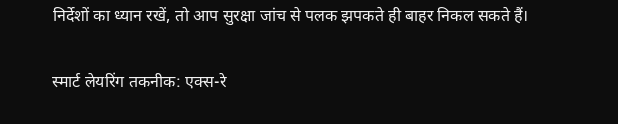निर्देशों का ध्यान रखें, तो आप सुरक्षा जांच से पलक झपकते ही बाहर निकल सकते हैं।

स्मार्ट लेयरिंग तकनीक: एक्स-रे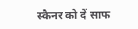स्कैनर को दें साफ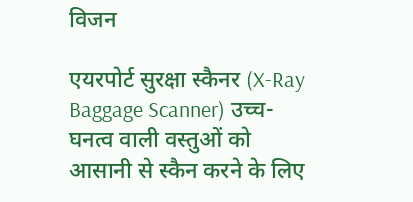विजन

एयरपोर्ट सुरक्षा स्कैनर (X-Ray Baggage Scanner) उच्च-घनत्व वाली वस्तुओं को आसानी से स्कैन करने के लिए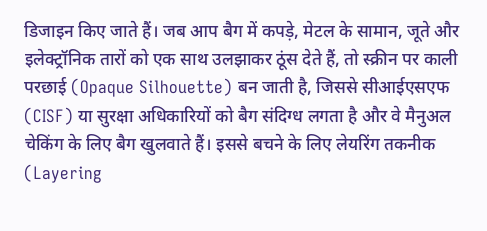डिजाइन किए जाते हैं। जब आप बैग में कपड़े, मेटल के सामान, जूते और इलेक्ट्रॉनिक तारों को एक साथ उलझाकर ठूंस देते हैं, तो स्क्रीन पर काली परछाई (Opaque Silhouette) बन जाती है, जिससे सीआईएसएफ (CISF) या सुरक्षा अधिकारियों को बैग संदिग्ध लगता है और वे मैनुअल चेकिंग के लिए बैग खुलवाते हैं। इससे बचने के लिए लेयरिंग तकनीक (Layering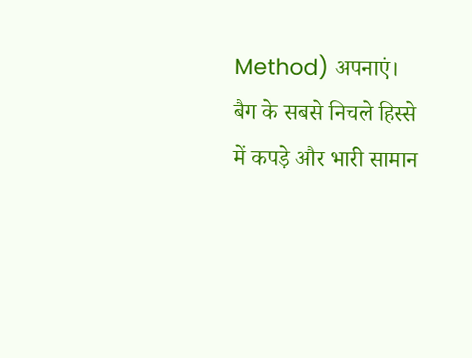Method) अपनाएं। बैग के सबसे निचले हिस्से में कपड़े और भारी सामान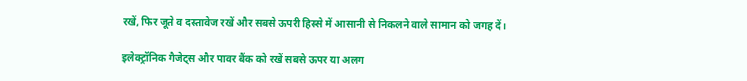रखें, फिर जूते व दस्तावेज रखें और सबसे ऊपरी हिस्से में आसानी से निकलने वाले सामान को जगह दें।

इलेक्ट्रॉनिक गैजेट्स और पावर बैंक को रखें सबसे ऊपर या अलग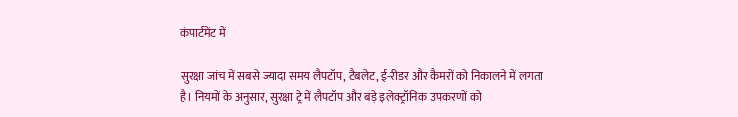कंपार्टमेंट में

सुरक्षा जांच में सबसे ज्यादा समय लैपटॉप, टैबलेट, ई-रीडर और कैमरों को निकालने में लगता है। नियमों के अनुसार, सुरक्षा ट्रे में लैपटॉप और बड़े इलेक्ट्रॉनिक उपकरणों को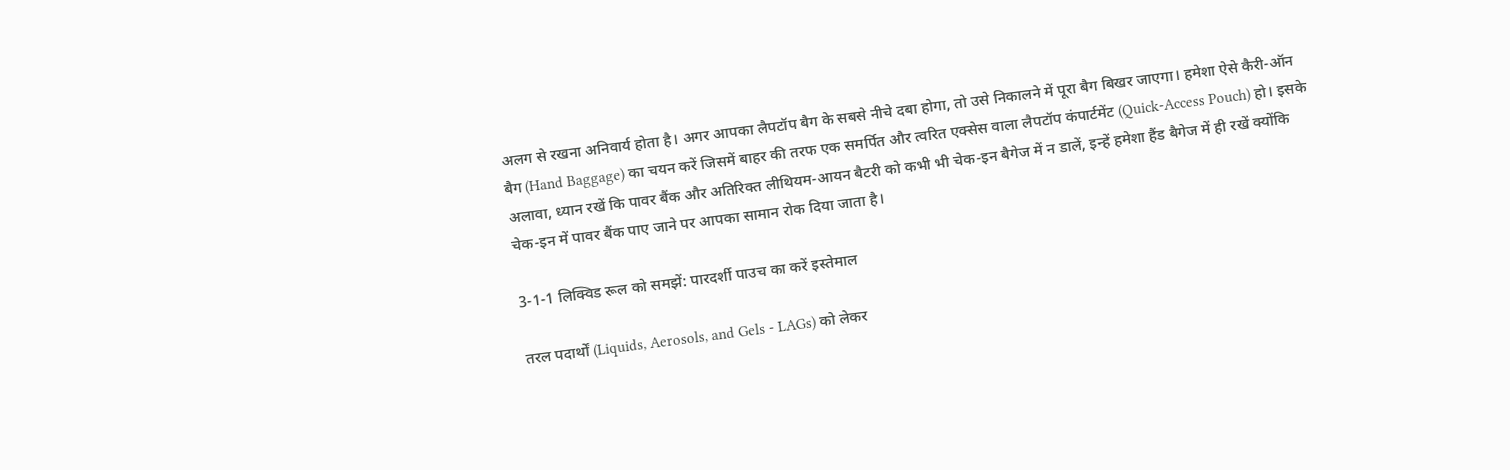अलग से रखना अनिवार्य होता है। अगर आपका लैपटॉप बैग के सबसे नीचे दबा होगा, तो उसे निकालने में पूरा बैग बिखर जाएगा। हमेशा ऐसे कैरी-ऑन बैग (Hand Baggage) का चयन करें जिसमें बाहर की तरफ एक समर्पित और त्वरित एक्सेस वाला लैपटॉप कंपार्टमेंट (Quick-Access Pouch) हो। इसके अलावा, ध्यान रखें कि पावर बैंक और अतिरिक्त लीथियम-आयन बैटरी को कभी भी चेक-इन बैगेज में न डालें, इन्हें हमेशा हैंड बैगेज में ही रखें क्योंकि चेक-इन में पावर बैंक पाए जाने पर आपका सामान रोक दिया जाता है।

3-1-1 लिक्विड रूल को समझें: पारदर्शी पाउच का करें इस्तेमाल

तरल पदार्थों (Liquids, Aerosols, and Gels - LAGs) को लेकर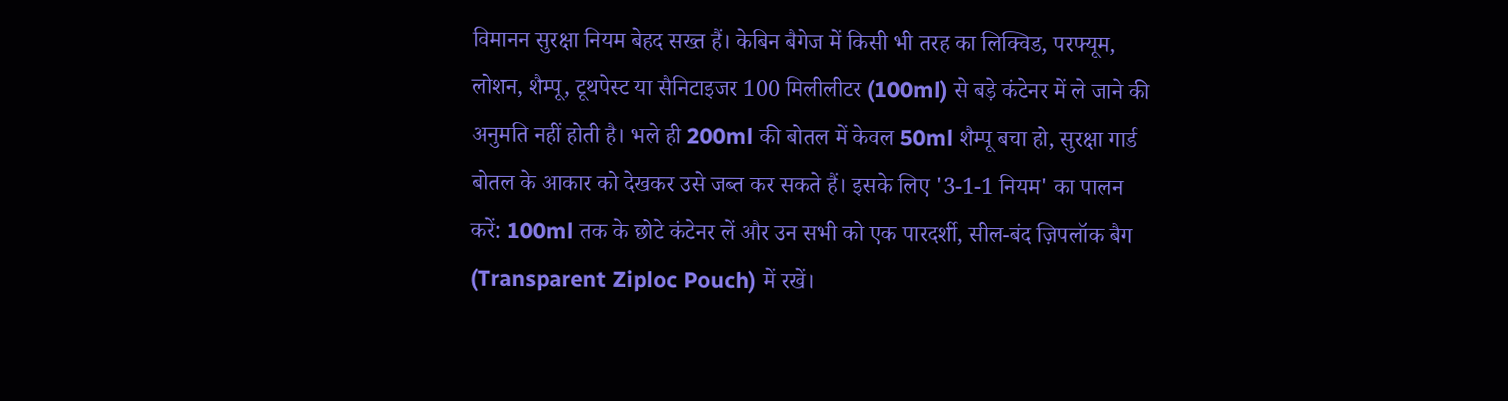विमानन सुरक्षा नियम बेहद सख्त हैं। केबिन बैगेज में किसी भी तरह का लिक्विड, परफ्यूम, लोशन, शैम्पू, टूथपेस्ट या सैनिटाइजर 100 मिलीलीटर (100ml) से बड़े कंटेनर में ले जाने की अनुमति नहीं होती है। भले ही 200ml की बोतल में केवल 50ml शैम्पू बचा हो, सुरक्षा गार्ड बोतल के आकार को देखकर उसे जब्त कर सकते हैं। इसके लिए '3-1-1 नियम' का पालन करें: 100ml तक के छोटे कंटेनर लें और उन सभी को एक पारदर्शी, सील-बंद ज़िपलॉक बैग (Transparent Ziploc Pouch) में रखें।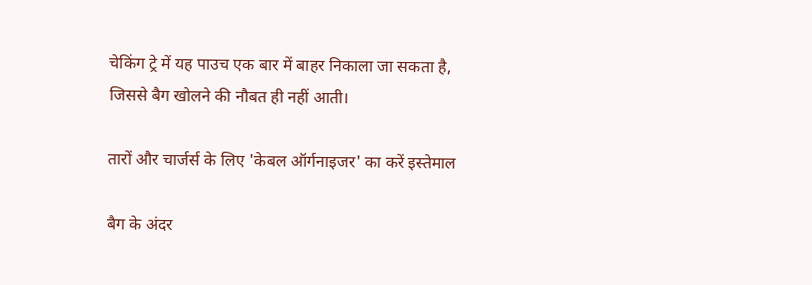चेकिंग ट्रे में यह पाउच एक बार में बाहर निकाला जा सकता है, जिससे बैग खोलने की नौबत ही नहीं आती।

तारों और चार्जर्स के लिए 'केबल ऑर्गनाइजर' का करें इस्तेमाल

बैग के अंदर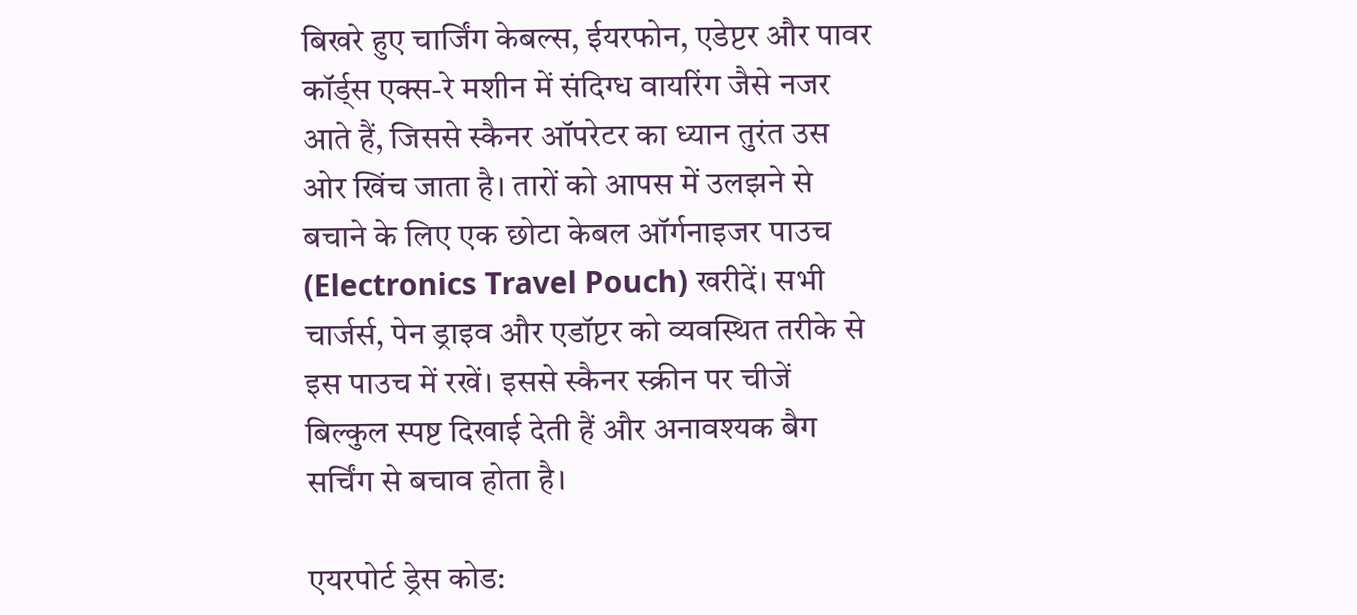बिखरे हुए चार्जिंग केबल्स, ईयरफोन, एडेप्टर और पावर कॉर्ड्स एक्स-रे मशीन में संदिग्ध वायरिंग जैसे नजर आते हैं, जिससे स्कैनर ऑपरेटर का ध्यान तुरंत उस ओर खिंच जाता है। तारों को आपस में उलझने से बचाने के लिए एक छोटा केबल ऑर्गनाइजर पाउच (Electronics Travel Pouch) खरीदें। सभी चार्जर्स, पेन ड्राइव और एडॉप्टर को व्यवस्थित तरीके से इस पाउच में रखें। इससे स्कैनर स्क्रीन पर चीजें बिल्कुल स्पष्ट दिखाई देती हैं और अनावश्यक बैग सर्चिंग से बचाव होता है।

एयरपोर्ट ड्रेस कोड: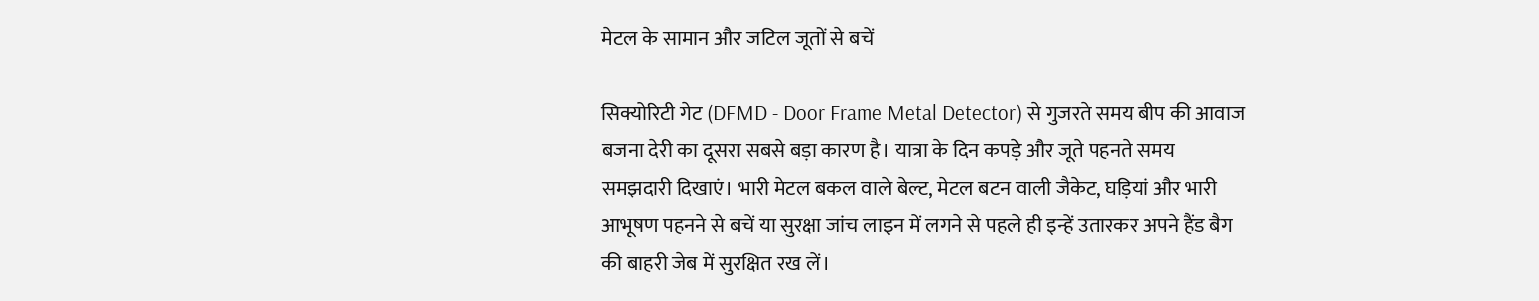मेटल के सामान और जटिल जूतों से बचें

सिक्योरिटी गेट (DFMD - Door Frame Metal Detector) से गुजरते समय बीप की आवाज बजना देरी का दूसरा सबसे बड़ा कारण है। यात्रा के दिन कपड़े और जूते पहनते समय समझदारी दिखाएं। भारी मेटल बकल वाले बेल्ट, मेटल बटन वाली जैकेट, घड़ियां और भारी आभूषण पहनने से बचें या सुरक्षा जांच लाइन में लगने से पहले ही इन्हें उतारकर अपने हैंड बैग की बाहरी जेब में सुरक्षित रख लें।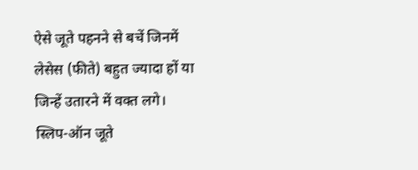ऐसे जूते पहनने से बचें जिनमें लेसेस (फीते) बहुत ज्यादा हों या जिन्हें उतारने में वक्त लगे। स्लिप-ऑन जूते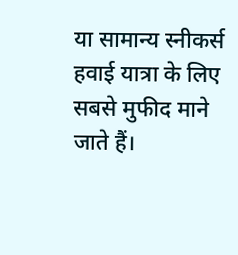या सामान्य स्नीकर्स हवाई यात्रा के लिए सबसे मुफीद माने जाते हैं।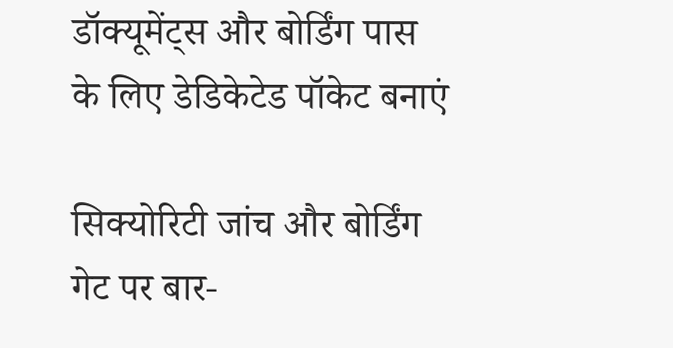डॉक्यूमेंट्स और बोर्डिंग पास के लिए डेडिकेटेड पॉकेट बनाएं

सिक्योरिटी जांच और बोर्डिंग गेट पर बार-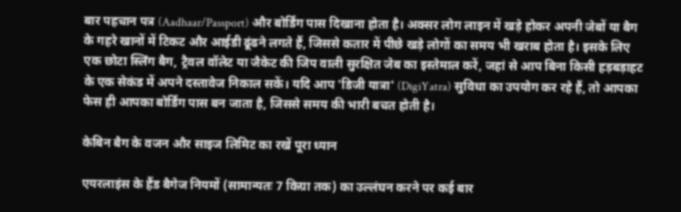बार पहचान पत्र (Aadhaar/Passport) और बोर्डिंग पास दिखाना होता है। अक्सर लोग लाइन में खड़े होकर अपनी जेबों या बैग के गहरे खानों में टिकट और आईडी ढूंढने लगते हैं, जिससे कतार में पीछे खड़े लोगों का समय भी खराब होता है। इसके लिए एक छोटा स्लिंग बैग, ट्रैवल वॉलेट या जैकेट की जिप वाली सुरक्षित जेब का इस्तेमाल करें, जहां से आप बिना किसी हड़बड़ाहट के एक सेकंड में अपने दस्तावेज निकाल सकें। यदि आप 'डिजी यात्रा' (DigiYatra) सुविधा का उपयोग कर रहे हैं, तो आपका फेस ही आपका बोर्डिंग पास बन जाता है, जिससे समय की भारी बचत होती है।

केबिन बैग के वजन और साइज लिमिट का रखें पूरा ध्यान

एयरलाइंस के हैंड बैगेज नियमों (सामान्यतः 7 किग्रा तक) का उल्लंघन करने पर कई बार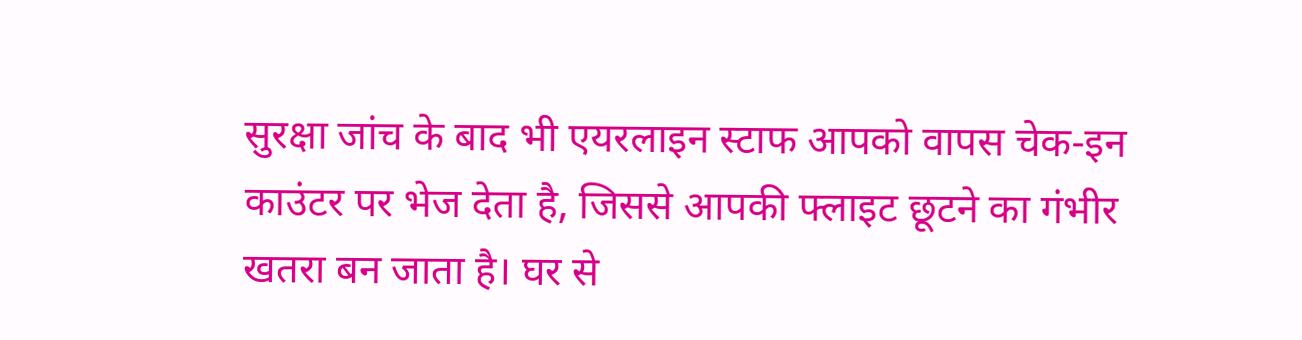सुरक्षा जांच के बाद भी एयरलाइन स्टाफ आपको वापस चेक-इन काउंटर पर भेज देता है, जिससे आपकी फ्लाइट छूटने का गंभीर खतरा बन जाता है। घर से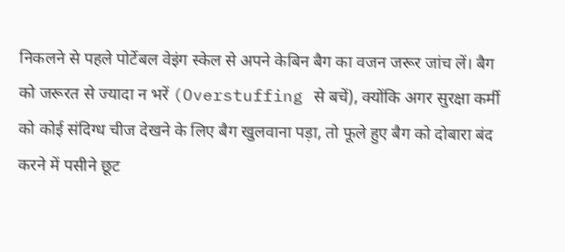निकलने से पहले पोर्टेबल वेइंग स्केल से अपने केबिन बैग का वजन जरूर जांच लें। बैग को जरूरत से ज्यादा न भरें (Overstuffing से बचें), क्योंकि अगर सुरक्षा कर्मी को कोई संदिग्ध चीज देखने के लिए बैग खुलवाना पड़ा, तो फूले हुए बैग को दोबारा बंद करने में पसीने छूट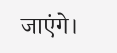जाएंगे।